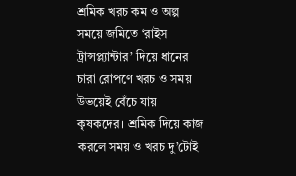শ্রমিক খরচ কম ও অল্প সময়ে জমিতে ‘রাইস ট্রান্সপ্ল্যান্টার’ দিয়ে ধানের চারা রোপণে খরচ ও সময় উভয়েই বেঁচে যায় কৃষকদের। শ্রমিক দিয়ে কাজ করলে সময় ও খরচ দু’টোই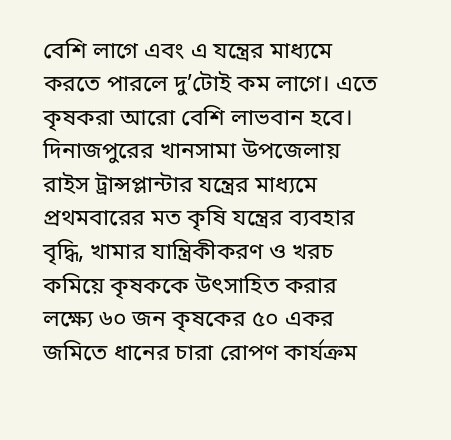বেশি লাগে এবং এ যন্ত্রের মাধ্যমে করতে পারলে দু’টোই কম লাগে। এতে কৃষকরা আরো বেশি লাভবান হবে।
দিনাজপুরের খানসামা উপজেলায় রাইস ট্রান্সপ্লান্টার যন্ত্রের মাধ্যমে প্রথমবারের মত কৃষি যন্ত্রের ব্যবহার বৃদ্ধি, খামার যান্ত্রিকীকরণ ও খরচ কমিয়ে কৃষককে উৎসাহিত করার লক্ষ্যে ৬০ জন কৃষকের ৫০ একর জমিতে ধানের চারা রোপণ কার্যক্রম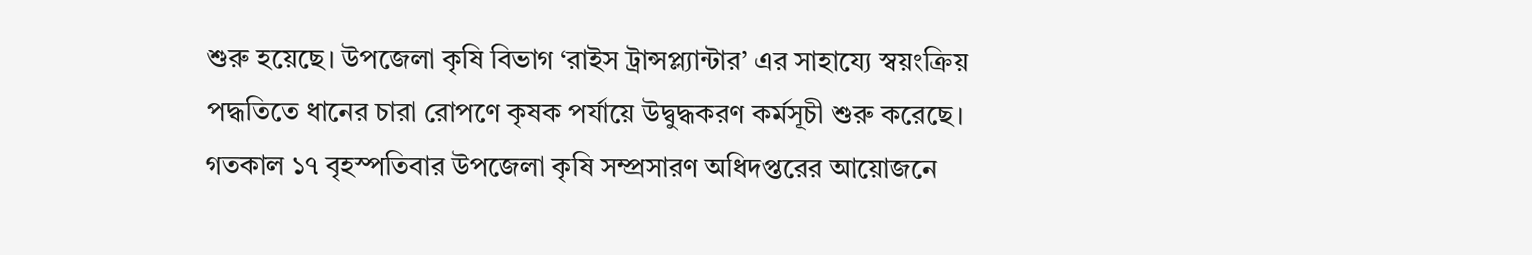শুরু হয়েছে। উপজেলা কৃষি বিভাগ ‘রাইস ট্রান্সপ্ল্যান্টার’ এর সাহায্যে স্বয়ংক্রিয় পদ্ধতিতে ধানের চারা রোপণে কৃষক পর্যায়ে উদ্বুদ্ধকরণ কর্মসূচী শুরু করেছে। গতকাল ১৭ বৃহস্পতিবার উপজেলা কৃষি সম্প্রসারণ অধিদপ্তরের আয়োজনে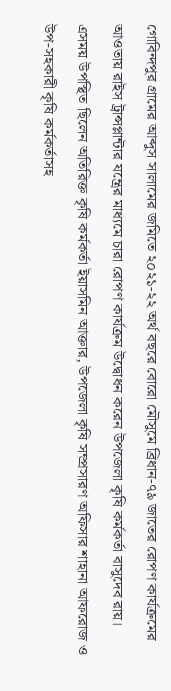গোবিন্দপুর গ্রামের আব্দুস সালামের জমিতে ২০২১-২২ অর্থ বছরে বোরো মৌসুমে ব্রিধান-৭৯ জাতের রোপণ কার্যক্রমের আওতায় রাইস ট্রান্সপ্লান্টার যন্ত্রের মাধ্যমে চারা রোপণ কার্যক্রম উদ্বোধন করেন উপজেলা কৃষি কর্মকর্তা বাসুদেব রায়।
এসময় উপস্থিত ছিলেন অতিরিক্ত কৃষি কর্মকর্তা ইয়াসমিন আক্তার, উপজেলা কৃষি সম্প্রসারণ অফিসার শাহানা আফরোজ ও উপ-সহকারী কৃষি কর্মকর্তাসহ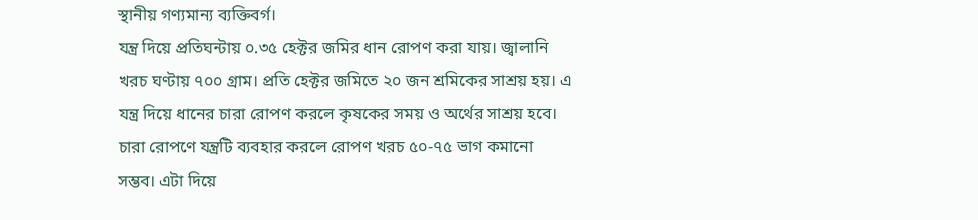স্থানীয় গণ্যমান্য ব্যক্তিবর্গ।
যন্ত্র দিয়ে প্রতিঘন্টায় ০.৩৫ হেক্টর জমির ধান রোপণ করা যায়। জ্বালানি খরচ ঘণ্টায় ৭০০ গ্রাম। প্রতি হেক্টর জমিতে ২০ জন শ্রমিকের সাশ্রয় হয়। এ যন্ত্র দিয়ে ধানের চারা রোপণ করলে কৃষকের সময় ও অর্থের সাশ্রয় হবে। চারা রোপণে যন্ত্রটি ব্যবহার করলে রোপণ খরচ ৫০-৭৫ ভাগ কমানো সম্ভব। এটা দিয়ে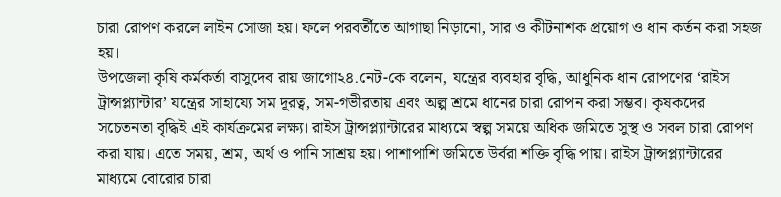চারা রোপণ করলে লাইন সোজা হয়। ফলে পরবর্তীতে আগাছা নিড়ানো, সার ও কীটনাশক প্রয়োগ ও ধান কর্তন করা সহজ হয়।
উপজেলা কৃষি কর্মকর্তা বাসুদেব রায় জাগো২৪.নেট-কে বলেন, যন্ত্রের ব্যবহার বৃদ্ধি, আধুনিক ধান রোপণের ‘রাইস ট্রান্সপ্ল্যান্টার’ যন্ত্রের সাহায্যে সম দূরত্ব, সম-গভীরতায় এবং অল্প শ্রমে ধানের চারা রোপন করা সম্ভব। কৃষকদের সচেতনতা বৃদ্ধিই এই কার্যক্রমের লক্ষ্য। রাইস ট্রান্সপ্ল্যান্টারের মাধ্যমে স্বল্প সময়ে অধিক জমিতে সুস্থ ও সবল চারা রোপণ করা যায়। এতে সময়, শ্রম, অর্থ ও পানি সাশ্রয় হয়। পাশাপাশি জমিতে উর্বরা শক্তি বৃদ্ধি পায়। রাইস ট্রান্সপ্ল্যান্টারের মাধ্যমে বোরোর চারা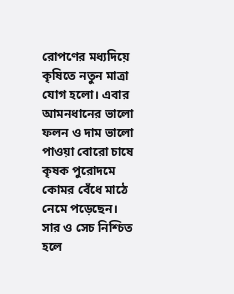রোপণের মধ্যদিয়ে কৃষিতে নতুন মাত্রা যোগ হলো। এবার আমনধানের ভালো ফলন ও দাম ভালো পাওয়া বোরো চাষে কৃষক পুরোদমে কোমর বেঁধে মাঠে নেমে পড়েছেন। সার ও সেচ নিশ্চিত হলে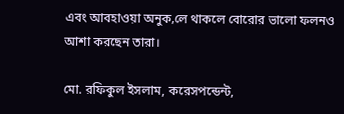এবং আবহাওয়া অনুক‚লে থাকলে বোরোর ভালো ফলনও আশা করছেন তারা।

মো. রফিকুল ইসলাম, করেসপন্ডেন্ট,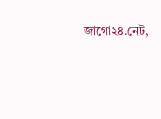জাগো২৪.নেট,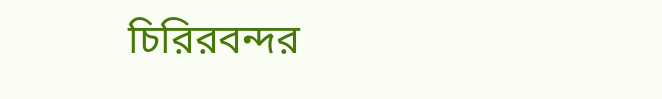চিরিরবন্দর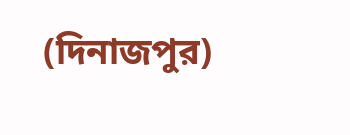(দিনাজপুর)